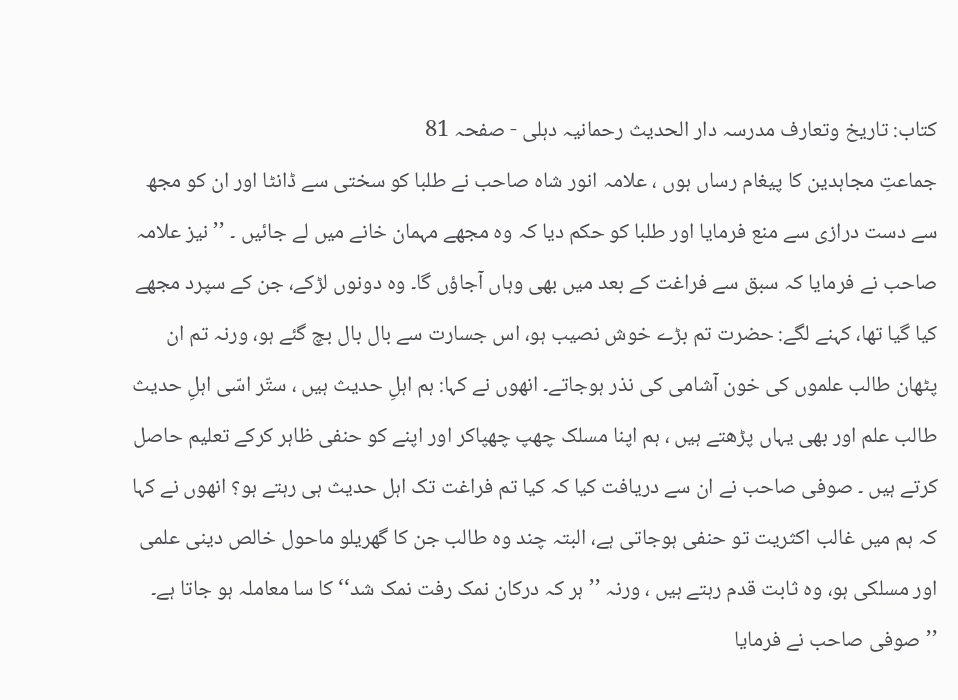کتاب: تاریخ وتعارف مدرسہ دار الحدیث رحمانیہ دہلی - صفحہ 81
جماعتِ مجاہدین کا پیغام رساں ہوں ، علامہ انور شاہ صاحب نے طلبا کو سختی سے ڈانٹا اور ان کو مجھ سے دست درازی سے منع فرمایا اور طلبا کو حکم دیا کہ وہ مجھے مہمان خانے میں لے جائیں ۔ ’’نیز علامہ صاحب نے فرمایا کہ سبق سے فراغت کے بعد میں بھی وہاں آجاؤں گا۔ وہ دونوں لڑکے، جن کے سپرد مجھے کیا گیا تھا، کہنے لگے: حضرت تم بڑے خوش نصیب ہو، اس جسارت سے بال بال بچ گئے ہو، ورنہ تم ان پٹھان طالب علموں کی خون آشامی کی نذر ہوجاتے۔ انھوں نے کہا: ہم اہلِ حدیث ہیں ، ستّر اسّی اہلِ حدیث طالب علم اور بھی یہاں پڑھتے ہیں ، ہم اپنا مسلک چھپ چھپاکر اور اپنے کو حنفی ظاہر کرکے تعلیم حاصل کرتے ہیں ۔ صوفی صاحب نے ان سے دریافت کیا کہ کیا تم فراغت تک اہل حدیث ہی رہتے ہو؟ انھوں نے کہا کہ ہم میں غالب اکثریت تو حنفی ہوجاتی ہے، البتہ چند وہ طالب جن کا گھریلو ماحول خالص دینی علمی اور مسلکی ہو، وہ ثابت قدم رہتے ہیں ، ورنہ ’’ہر کہ درکان نمک رفت نمک شد‘‘ کا سا معاملہ ہو جاتا ہے۔ ’’صوفی صاحب نے فرمایا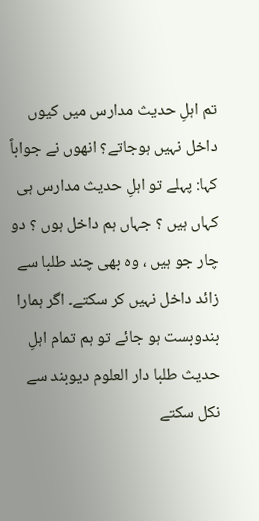تم اہلِ حدیث مدارس میں کیوں داخل نہیں ہوجاتے؟ انھوں نے جواباً کہا: پہلے تو اہلِ حدیث مدارس ہی کہاں ہیں ؟ جہاں ہم داخل ہوں ؟ دو چار جو ہیں ، وہ بھی چند طلبا سے زائد داخل نہیں کر سکتے۔ اگر ہمارا بندوبست ہو جائے تو ہم تمام اہلِ حدیث طلبا دار العلوم دیوبند سے نکل سکتے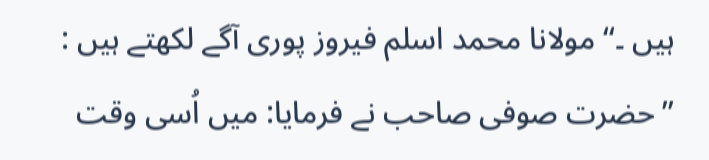ہیں ۔‘‘ مولانا محمد اسلم فیروز پوری آگے لکھتے ہیں : ’’حضرت صوفی صاحب نے فرمایا: میں اُسی وقت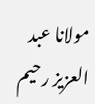مولانا عبد العزیز رحیم